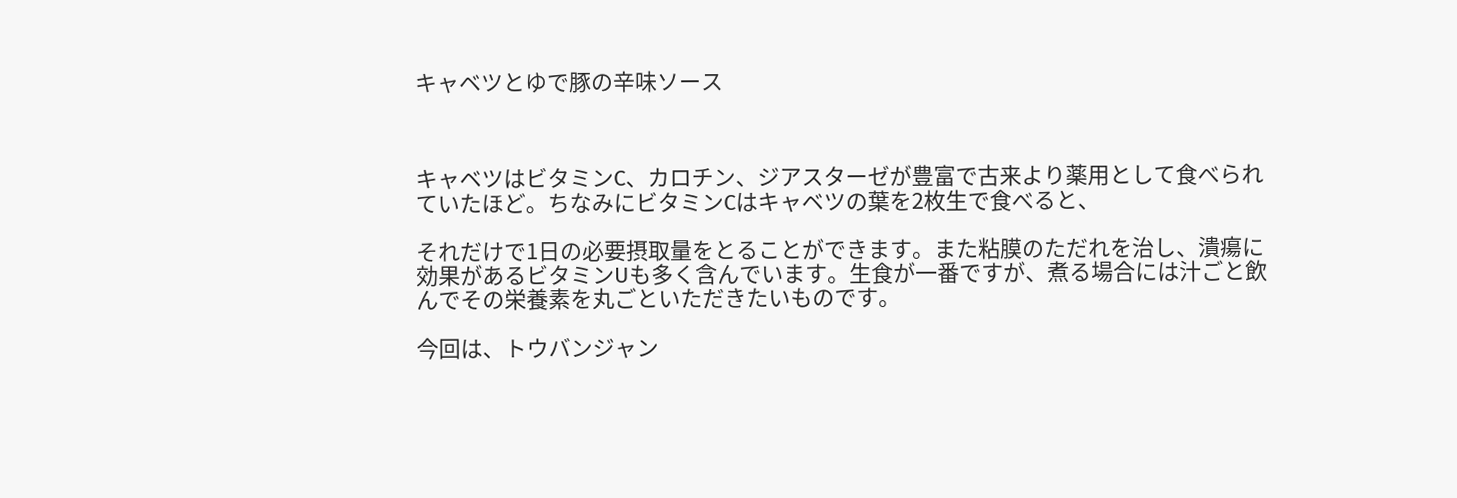キャベツとゆで豚の辛味ソース



キャベツはビタミンC、カロチン、ジアスターゼが豊富で古来より薬用として食べられていたほど。ちなみにビタミンCはキャベツの葉を2枚生で食べると、

それだけで1日の必要摂取量をとることができます。また粘膜のただれを治し、潰瘍に効果があるビタミンUも多く含んでいます。生食が一番ですが、煮る場合には汁ごと飲んでその栄養素を丸ごといただきたいものです。

今回は、トウバンジャン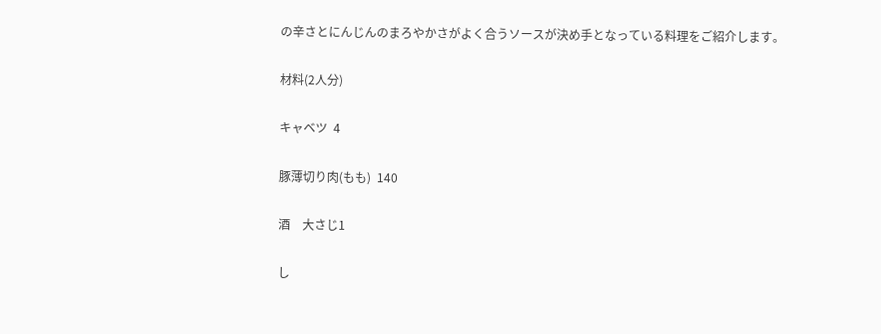の辛さとにんじんのまろやかさがよく合うソースが決め手となっている料理をご紹介します。

材料(2人分)

キャベツ  4

豚薄切り肉(もも)  140

酒    大さじ1

し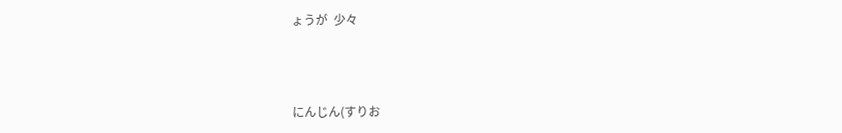ょうが  少々



にんじん(すりお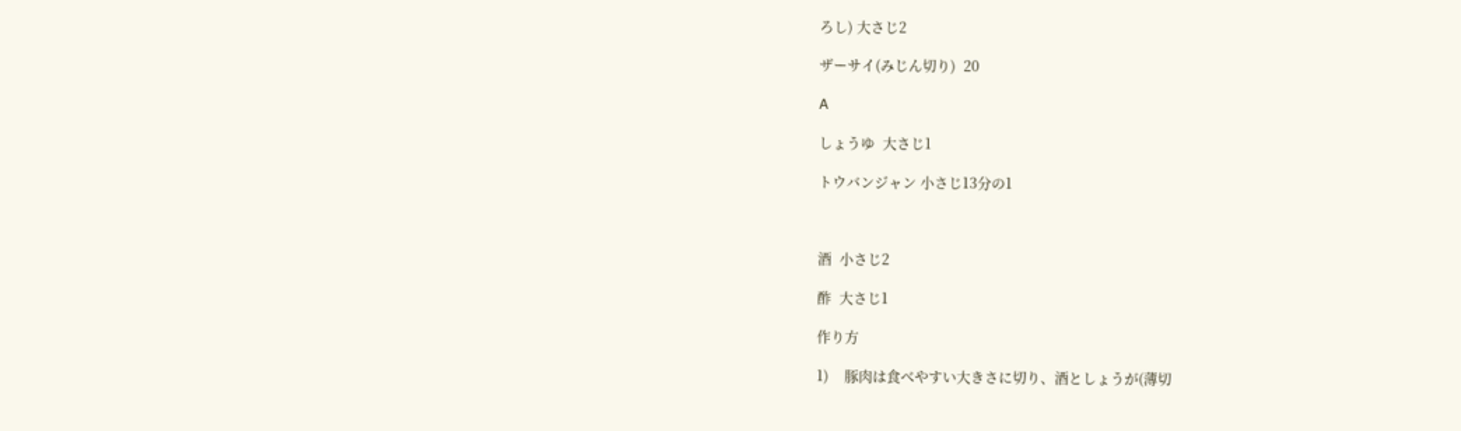ろし) 大さじ2

ザーサイ(みじん切り)  20

A

しょうゆ  大さじ1

トウバンジャン 小さじ13分の1



酒  小さじ2

酢  大さじ1

作り方

1)    豚肉は食べやすい大きさに切り、酒としょうが(薄切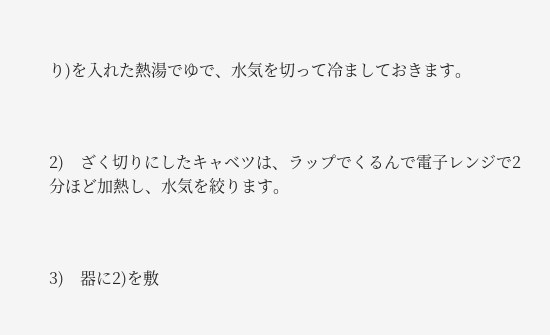り)を入れた熱湯でゆで、水気を切って冷ましておきます。



2)    ざく切りにしたキャベツは、ラップでくるんで電子レンジで2分ほど加熱し、水気を絞ります。



3)    器に2)を敷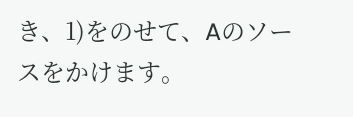き、1)をのせて、Aのソースをかけます。